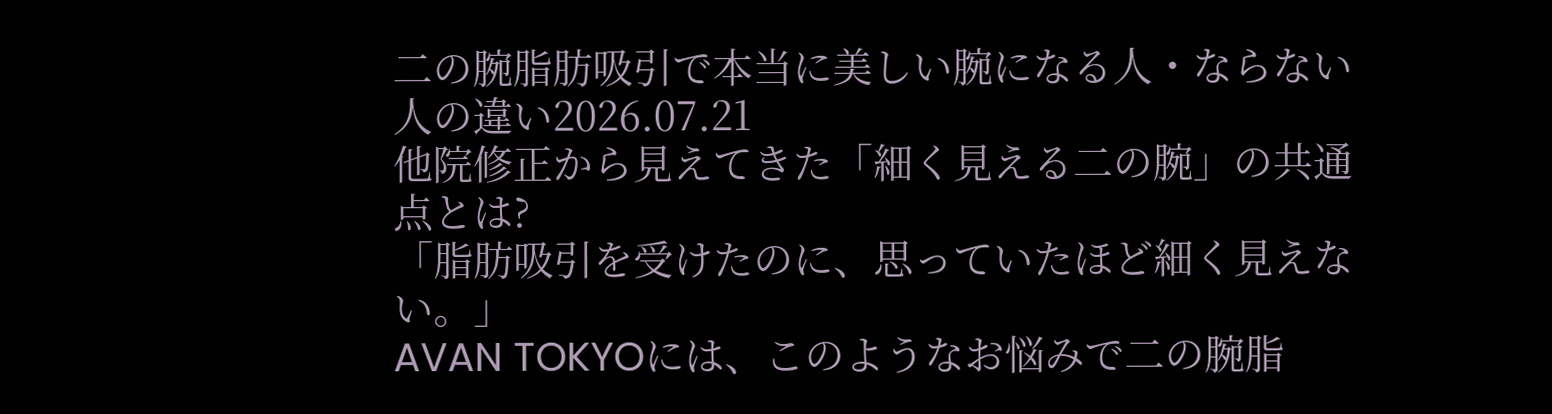二の腕脂肪吸引で本当に美しい腕になる人・ならない人の違い2026.07.21
他院修正から見えてきた「細く見える二の腕」の共通点とは?
「脂肪吸引を受けたのに、思っていたほど細く見えない。」
AVAN TOKYOには、このようなお悩みで二の腕脂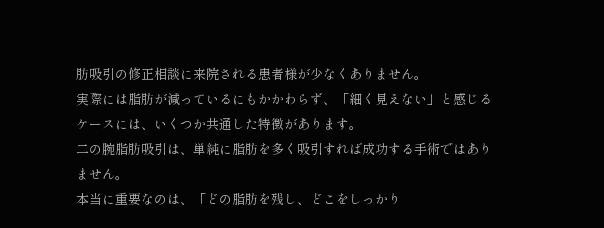肪吸引の修正相談に来院される患者様が少なくありません。
実際には脂肪が減っているにもかかわらず、「細く見えない」と感じるケースには、いくつか共通した特徴があります。
二の腕脂肪吸引は、単純に脂肪を多く吸引すれば成功する手術ではありません。
本当に重要なのは、「どの脂肪を残し、どこをしっかり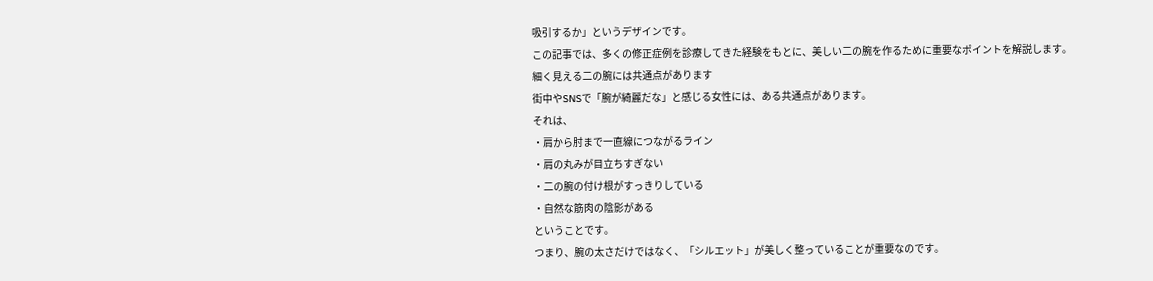吸引するか」というデザインです。
この記事では、多くの修正症例を診療してきた経験をもとに、美しい二の腕を作るために重要なポイントを解説します。
細く見える二の腕には共通点があります
街中やSNSで「腕が綺麗だな」と感じる女性には、ある共通点があります。
それは、
・肩から肘まで一直線につながるライン
・肩の丸みが目立ちすぎない
・二の腕の付け根がすっきりしている
・自然な筋肉の陰影がある
ということです。
つまり、腕の太さだけではなく、「シルエット」が美しく整っていることが重要なのです。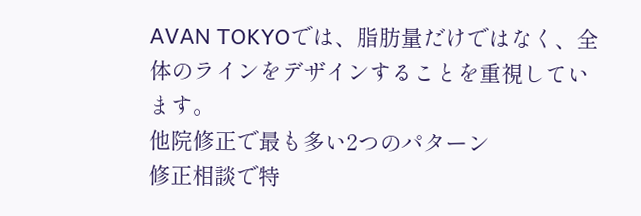AVAN TOKYOでは、脂肪量だけではなく、全体のラインをデザインすることを重視しています。
他院修正で最も多い2つのパターン
修正相談で特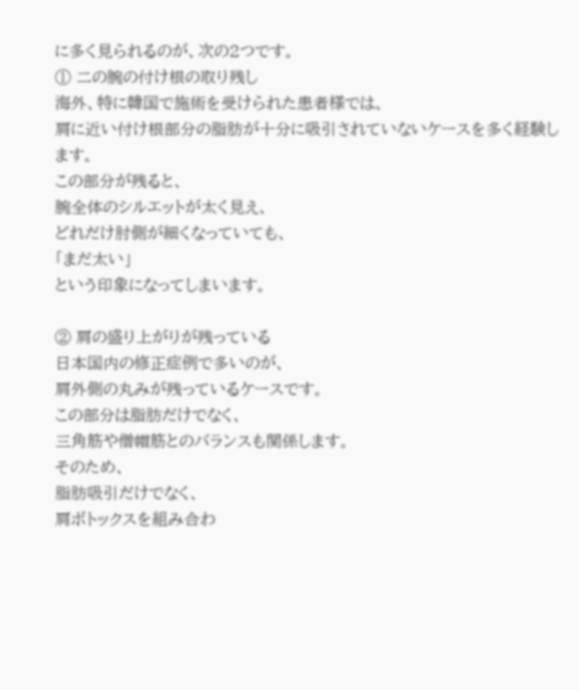に多く見られるのが、次の2つです。
① 二の腕の付け根の取り残し
海外、特に韓国で施術を受けられた患者様では、
肩に近い付け根部分の脂肪が十分に吸引されていないケースを多く経験します。
この部分が残ると、
腕全体のシルエットが太く見え、
どれだけ肘側が細くなっていても、
「まだ太い」
という印象になってしまいます。

② 肩の盛り上がりが残っている
日本国内の修正症例で多いのが、
肩外側の丸みが残っているケースです。
この部分は脂肪だけでなく、
三角筋や僧帽筋とのバランスも関係します。
そのため、
脂肪吸引だけでなく、
肩ボトックスを組み合わ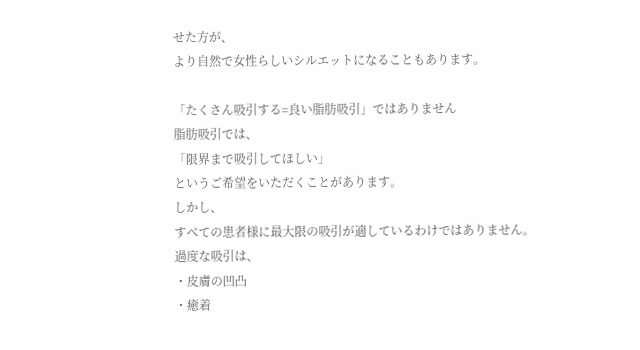せた方が、
より自然で女性らしいシルエットになることもあります。

「たくさん吸引する=良い脂肪吸引」ではありません
脂肪吸引では、
「限界まで吸引してほしい」
というご希望をいただくことがあります。
しかし、
すべての患者様に最大限の吸引が適しているわけではありません。
過度な吸引は、
・皮膚の凹凸
・癒着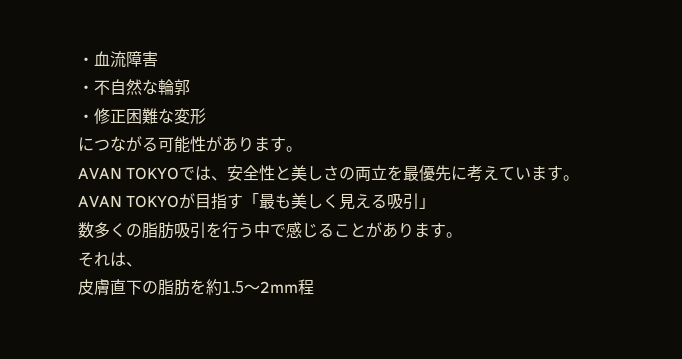・血流障害
・不自然な輪郭
・修正困難な変形
につながる可能性があります。
AVAN TOKYOでは、安全性と美しさの両立を最優先に考えています。
AVAN TOKYOが目指す「最も美しく見える吸引」
数多くの脂肪吸引を行う中で感じることがあります。
それは、
皮膚直下の脂肪を約1.5〜2mm程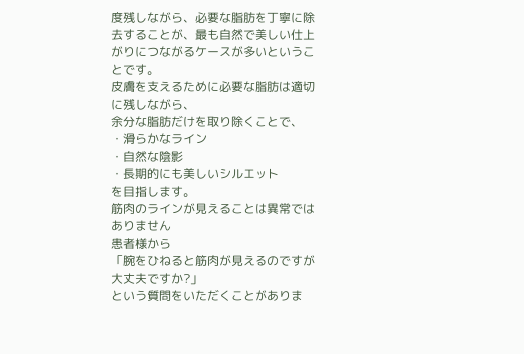度残しながら、必要な脂肪を丁寧に除去することが、最も自然で美しい仕上がりにつながるケースが多いということです。
皮膚を支えるために必要な脂肪は適切に残しながら、
余分な脂肪だけを取り除くことで、
・滑らかなライン
・自然な陰影
・長期的にも美しいシルエット
を目指します。
筋肉のラインが見えることは異常ではありません
患者様から
「腕をひねると筋肉が見えるのですが大丈夫ですか?」
という質問をいただくことがありま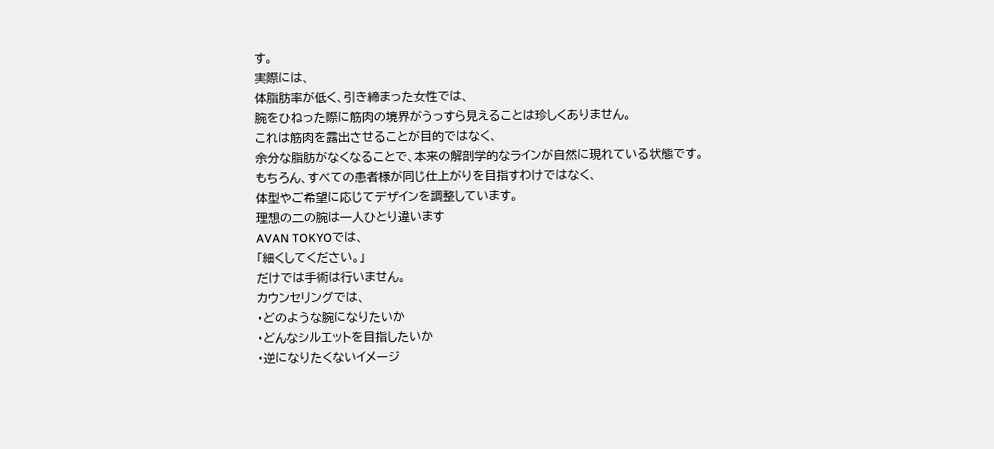す。
実際には、
体脂肪率が低く、引き締まった女性では、
腕をひねった際に筋肉の境界がうっすら見えることは珍しくありません。
これは筋肉を露出させることが目的ではなく、
余分な脂肪がなくなることで、本来の解剖学的なラインが自然に現れている状態です。
もちろん、すべての患者様が同じ仕上がりを目指すわけではなく、
体型やご希望に応じてデザインを調整しています。
理想の二の腕は一人ひとり違います
AVAN TOKYOでは、
「細くしてください。」
だけでは手術は行いません。
カウンセリングでは、
・どのような腕になりたいか
・どんなシルエットを目指したいか
・逆になりたくないイメージ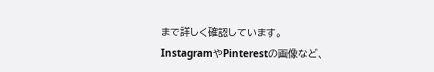まで詳しく確認しています。
InstagramやPinterestの画像など、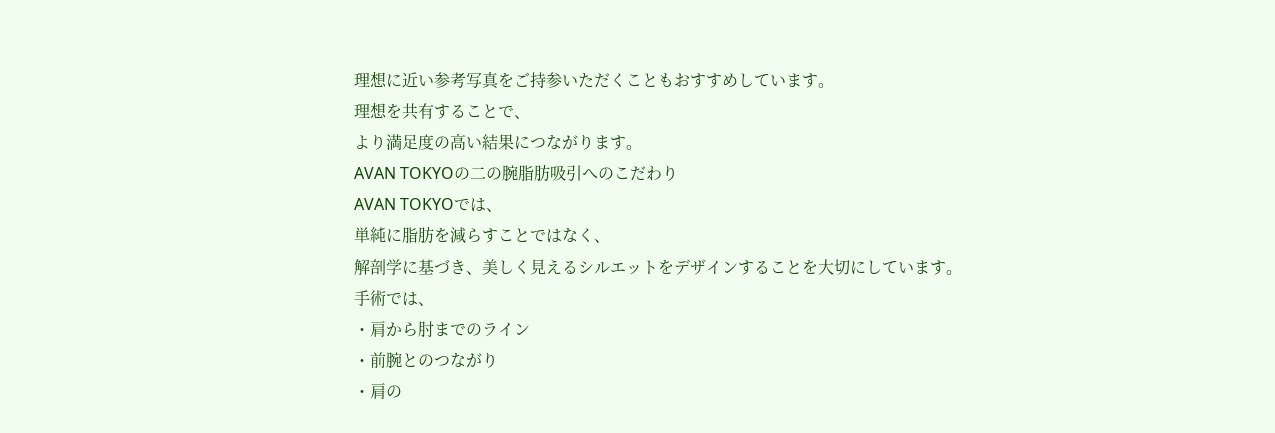理想に近い参考写真をご持参いただくこともおすすめしています。
理想を共有することで、
より満足度の高い結果につながります。
AVAN TOKYOの二の腕脂肪吸引へのこだわり
AVAN TOKYOでは、
単純に脂肪を減らすことではなく、
解剖学に基づき、美しく見えるシルエットをデザインすることを大切にしています。
手術では、
・肩から肘までのライン
・前腕とのつながり
・肩の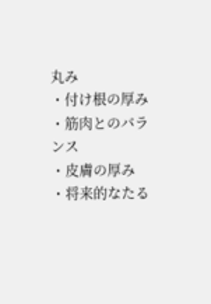丸み
・付け根の厚み
・筋肉とのバランス
・皮膚の厚み
・将来的なたる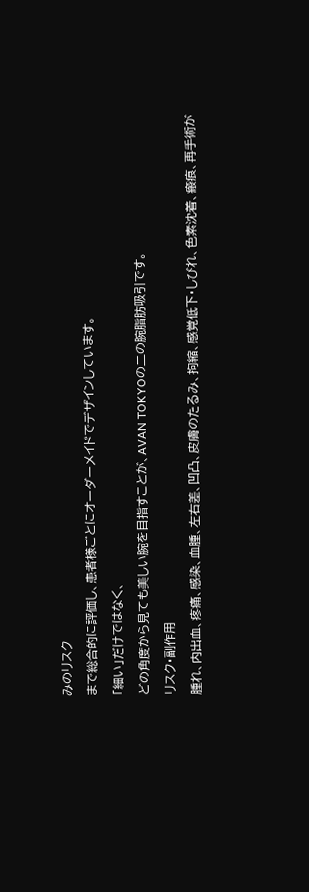みのリスク
まで総合的に評価し、患者様ごとにオーダーメイドでデザインしています。
「細い」だけではなく、
どの角度から見ても美しい腕を目指すことが、AVAN TOKYOの二の腕脂肪吸引です。
リスク・副作用
腫れ、内出血、疼痛、感染、血腫、左右差、凹凸、皮膚のたるみ、拘縮、感覚低下・しびれ、色素沈着、瘢痕、再手術が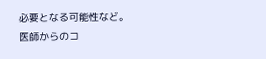必要となる可能性など。
医師からのコ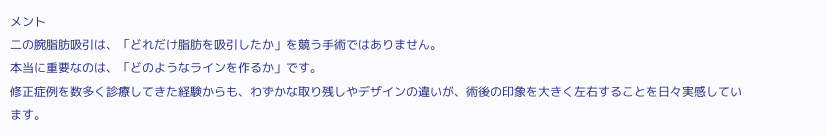メント
二の腕脂肪吸引は、「どれだけ脂肪を吸引したか」を競う手術ではありません。
本当に重要なのは、「どのようなラインを作るか」です。
修正症例を数多く診療してきた経験からも、わずかな取り残しやデザインの違いが、術後の印象を大きく左右することを日々実感しています。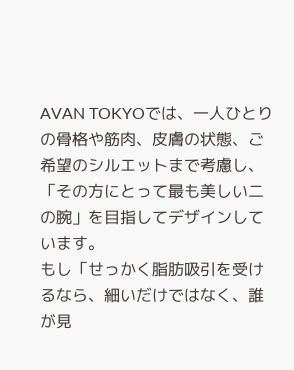AVAN TOKYOでは、一人ひとりの骨格や筋肉、皮膚の状態、ご希望のシルエットまで考慮し、「その方にとって最も美しい二の腕」を目指してデザインしています。
もし「せっかく脂肪吸引を受けるなら、細いだけではなく、誰が見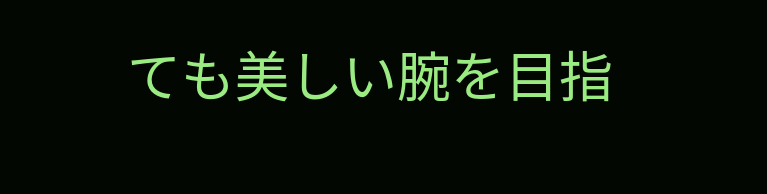ても美しい腕を目指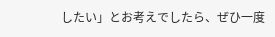したい」とお考えでしたら、ぜひ一度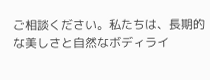ご相談ください。私たちは、長期的な美しさと自然なボディライ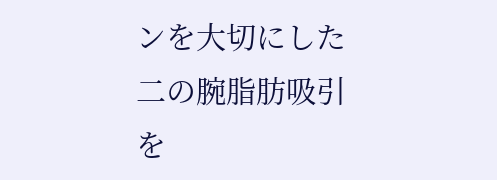ンを大切にした二の腕脂肪吸引を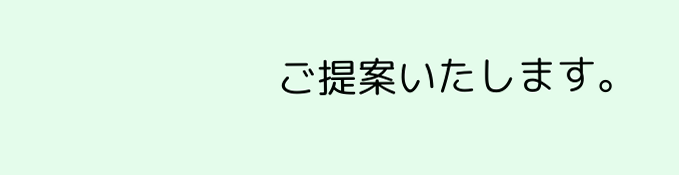ご提案いたします。